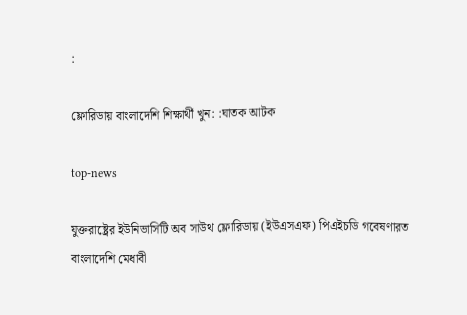:

ফ্লোরিডায় বাংলাদেশি শিক্ষার্থী খুন: :ঘাতক আটক

top-news

যুক্তরাষ্ট্রের ইউনিভার্সিটি অব সাউথ ফ্লোরিডায় (ইউএসএফ) পিএইচডি গবেষণারত বাংলাদেশি মেধাবী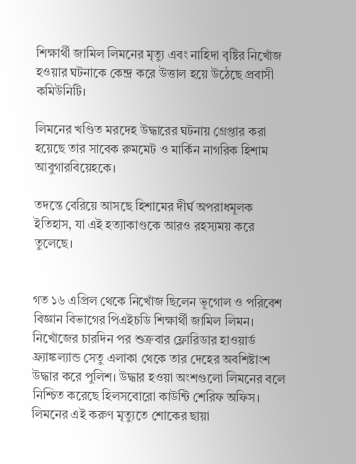শিক্ষার্থী জামিল লিমনের মৃত্যু এবং নাহিদা বৃষ্টির নিখোঁজ হওয়ার ঘটনাকে কেন্দ্র করে উত্তাল হয়ে উঠেছে প্রবাসী কমিউনিটি।

লিমনের খণ্ডিত মরদেহ উদ্ধারের ঘটনায় গ্রেপ্তার করা হয়েছে তার সাবেক রুমমেট ও মার্কিন নাগরিক হিশাম আবুগারবিয়েহকে।

তদন্তে বেরিয়ে আসছে হিশামের দীর্ঘ অপরাধমূলক ইতিহাস, যা এই হত্যাকাণ্ডকে আরও রহস্যময় করে তুলেছে।


গত ১৬ এপ্রিল থেকে নিখোঁজ ছিলেন ভূগোল ও পরিবেশ বিজ্ঞান বিভাগের পিএইচডি শিক্ষার্থী জামিল লিমন। নিখোঁজের চারদিন পর শুক্রবার ফ্লোরিডার হাওয়ার্ড ফ্র্যাঙ্কল্যান্ড সেতু এলাকা থেকে তার দেহের অবশিষ্টাংশ উদ্ধার করে পুলিশ। উদ্ধার হওয়া অংশগুলো লিমনের বলে নিশ্চিত করেছে হিলসবোরো কাউন্টি শেরিফ অফিস। লিমনের এই করুণ মৃত্যুতে শোকের ছায়া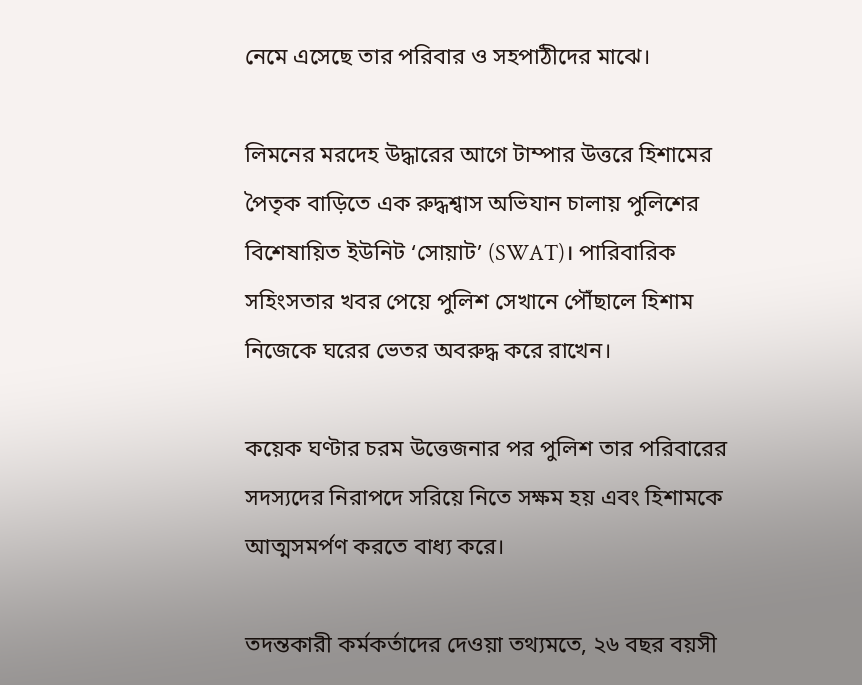নেমে এসেছে তার পরিবার ও সহপাঠীদের মাঝে।

লিমনের মরদেহ উদ্ধারের আগে টাম্পার উত্তরে হিশামের পৈতৃক বাড়িতে এক রুদ্ধশ্বাস অভিযান চালায় পুলিশের বিশেষায়িত ইউনিট ‘সোয়াট’ (SWAT)। পারিবারিক সহিংসতার খবর পেয়ে পুলিশ সেখানে পৌঁছালে হিশাম নিজেকে ঘরের ভেতর অবরুদ্ধ করে রাখেন।

কয়েক ঘণ্টার চরম উত্তেজনার পর পুলিশ তার পরিবারের সদস্যদের নিরাপদে সরিয়ে নিতে সক্ষম হয় এবং হিশামকে আত্মসমর্পণ করতে বাধ্য করে।

তদন্তকারী কর্মকর্তাদের দেওয়া তথ্যমতে, ২৬ বছর বয়সী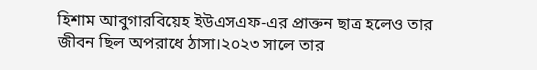হিশাম আবুগারবিয়েহ ইউএসএফ-এর প্রাক্তন ছাত্র হলেও তার জীবন ছিল অপরাধে ঠাসা।২০২৩ সালে তার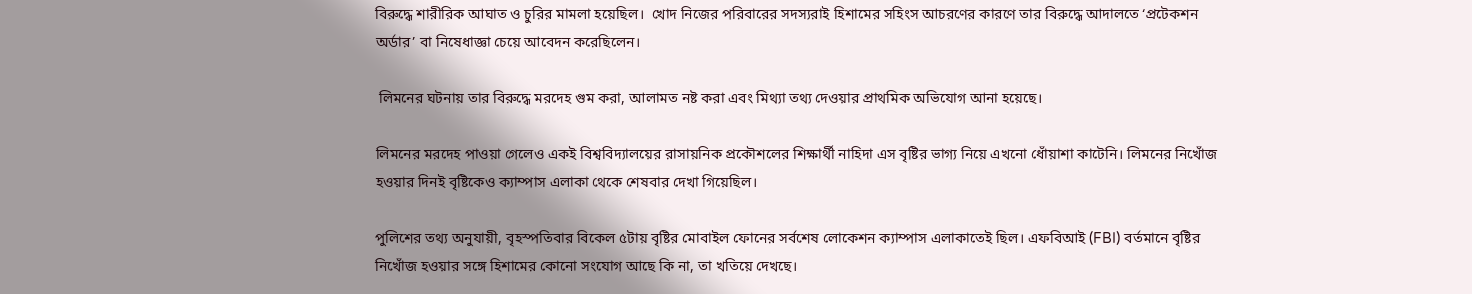বিরুদ্ধে শারীরিক আঘাত ও চুরির মামলা হয়েছিল।  খোদ নিজের পরিবারের সদস্যরাই হিশামের সহিংস আচরণের কারণে তার বিরুদ্ধে আদালতে ‘প্রটেকশন অর্ডার’ বা নিষেধাজ্ঞা চেয়ে আবেদন করেছিলেন।

 লিমনের ঘটনায় তার বিরুদ্ধে মরদেহ গুম করা, আলামত নষ্ট করা এবং মিথ্যা তথ্য দেওয়ার প্রাথমিক অভিযোগ আনা হয়েছে।

লিমনের মরদেহ পাওয়া গেলেও একই বিশ্ববিদ্যালয়ের রাসায়নিক প্রকৌশলের শিক্ষার্থী নাহিদা এস বৃষ্টির ভাগ্য নিয়ে এখনো ধোঁয়াশা কাটেনি। লিমনের নিখোঁজ হওয়ার দিনই বৃষ্টিকেও ক্যাম্পাস এলাকা থেকে শেষবার দেখা গিয়েছিল।

পুলিশের তথ্য অনুযায়ী, বৃহস্পতিবার বিকেল ৫টায় বৃষ্টির মোবাইল ফোনের সর্বশেষ লোকেশন ক্যাম্পাস এলাকাতেই ছিল। এফবিআই (FBI) বর্তমানে বৃষ্টির নিখোঁজ হওয়ার সঙ্গে হিশামের কোনো সংযোগ আছে কি না, তা খতিয়ে দেখছে।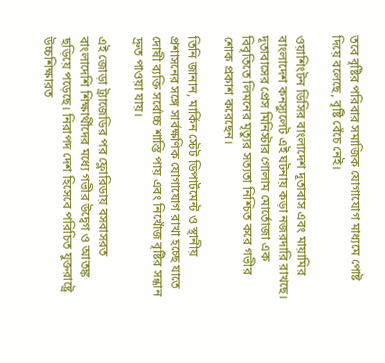তবে বৃষ্টির পরিবার সমাজিক যোগাযোগ মাধ্যমে পোষ্ট দিয়ে বলেছে, বৃষ্টি বেঁচে নেই।

ওয়াশিংটন ডিসির বাংলাদেশ দূতাবাস এবং মায়ামির বাংলাদেশ কনস্যুলেট এই ঘটনায় কড়া নজরদারি রাখছে। দূতাবাসের প্রেস মিনিস্টার গোলাম মোর্তোজা এক বিবৃতিতে লিমনের মৃত্যুর সত্যতা নিশ্চিত করে গভীর শোক প্রকাশ করেছেন।

তিনি জানান, মার্কিন স্টেট ডিপার্টমেন্ট ও স্থানীয় প্রশাসনের সঙ্গে সার্বক্ষণিক যোগাযোগ রাখা হচ্ছে যাতে দোষী ব্যক্তি সর্বোচ্চ শাস্তি পায় এবং নিখোঁজ বৃষ্টির সন্ধান দ্রুত পাওয়া যায়।

এই জোড়া ট্র্যাজেডির পর ফ্লোরিডায় বসবাসরত বাংলাদেশি শিক্ষার্থীদের মধ্যে গভীর উদ্বেগ ও আতঙ্ক ছড়িয়ে পড়েছে। নিরাপদ দেশ হিসেবে পরিচিত যুক্তরাষ্ট্রে উচ্চশিক্ষারত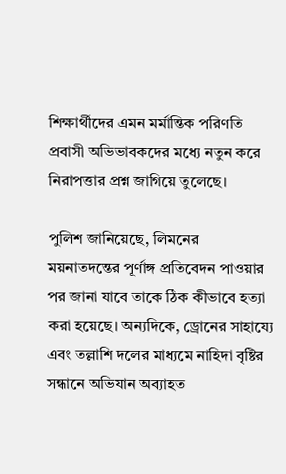শিক্ষার্থীদের এমন মর্মান্তিক পরিণতি প্রবাসী অভিভাবকদের মধ্যে নতুন করে নিরাপত্তার প্রশ্ন জাগিয়ে তুলেছে।

পুলিশ জানিয়েছে, লিমনের ময়নাতদন্তের পূর্ণাঙ্গ প্রতিবেদন পাওয়ার পর জানা যাবে তাকে ঠিক কীভাবে হত্যা করা হয়েছে। অন্যদিকে, ড্রোনের সাহায্যে এবং তল্লাশি দলের মাধ্যমে নাহিদা বৃষ্টির সন্ধানে অভিযান অব্যাহত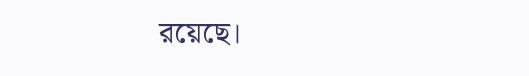রয়েছে।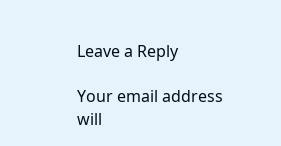Leave a Reply

Your email address will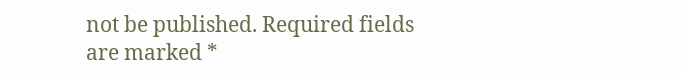not be published. Required fields are marked *